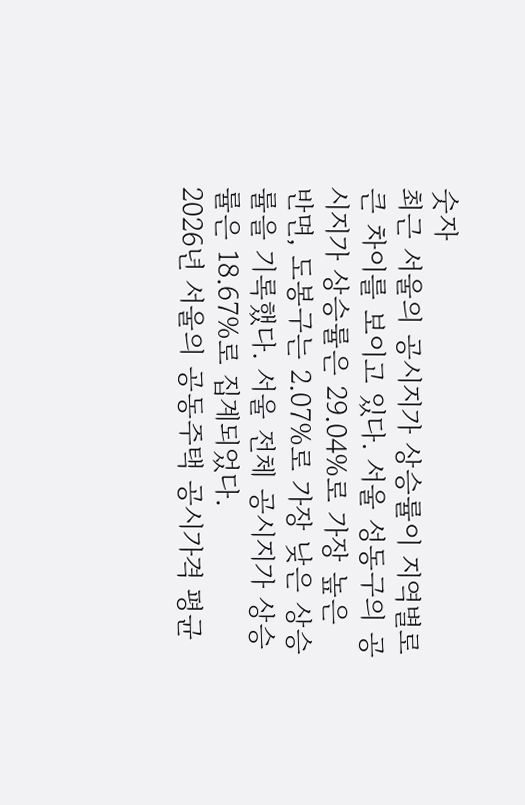숫자
최근 서울의 공시지가 상승률이 지역별로 큰 차이를 보이고 있다. 서울 성동구의 공시지가 상승률은 29.04%로 가장 높은 반면, 도봉구는 2.07%로 가장 낮은 상승률을 기록했다. 서울 전체 공시지가 상승률은 18.67%로 집계되었다.
2026년 서울의 공동주택 공시가격 평균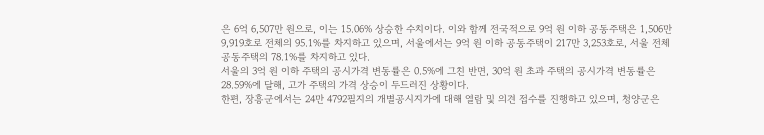은 6억 6,507만 원으로, 이는 15.06% 상승한 수치이다. 이와 함께 전국적으로 9억 원 이하 공동주택은 1,506만 9,919호로 전체의 95.1%를 차지하고 있으며, 서울에서는 9억 원 이하 공동주택이 217만 3,253호로, 서울 전체 공동주택의 78.1%를 차지하고 있다.
서울의 3억 원 이하 주택의 공시가격 변동률은 0.5%에 그친 반면, 30억 원 초과 주택의 공시가격 변동률은 28.59%에 달해, 고가 주택의 가격 상승이 두드러진 상황이다.
한편, 장흥군에서는 24만 4792필지의 개별공시지가에 대해 열람 및 의견 접수를 진행하고 있으며, 청양군은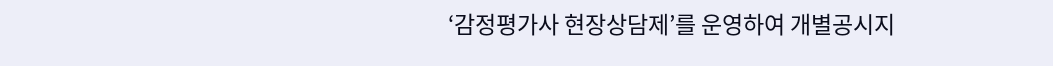‘감정평가사 현장상담제’를 운영하여 개별공시지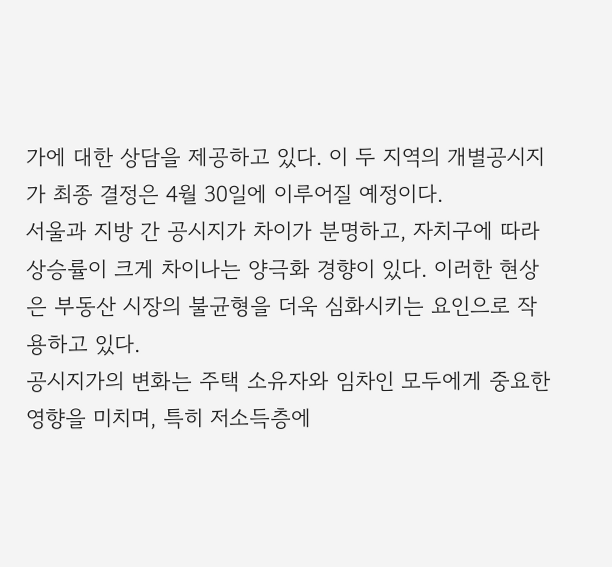가에 대한 상담을 제공하고 있다. 이 두 지역의 개별공시지가 최종 결정은 4월 30일에 이루어질 예정이다.
서울과 지방 간 공시지가 차이가 분명하고, 자치구에 따라 상승률이 크게 차이나는 양극화 경향이 있다. 이러한 현상은 부동산 시장의 불균형을 더욱 심화시키는 요인으로 작용하고 있다.
공시지가의 변화는 주택 소유자와 임차인 모두에게 중요한 영향을 미치며, 특히 저소득층에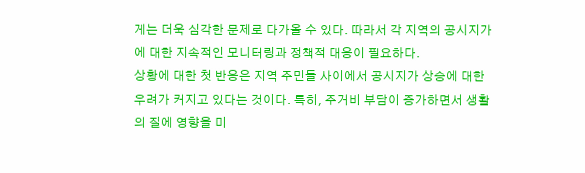게는 더욱 심각한 문제로 다가올 수 있다. 따라서 각 지역의 공시지가에 대한 지속적인 모니터링과 정책적 대응이 필요하다.
상황에 대한 첫 반응은 지역 주민들 사이에서 공시지가 상승에 대한 우려가 커지고 있다는 것이다. 특히, 주거비 부담이 증가하면서 생활의 질에 영향을 미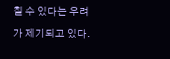칠 수 있다는 우려가 제기되고 있다.